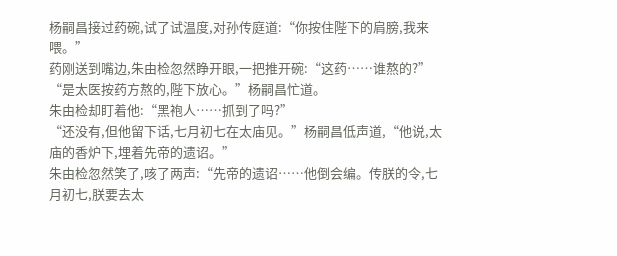杨嗣昌接过药碗,试了试温度,对孙传庭道:“你按住陛下的肩膀,我来喂。”
药刚送到嘴边,朱由检忽然睁开眼,一把推开碗:“这药……谁熬的?”
“是太医按药方熬的,陛下放心。”杨嗣昌忙道。
朱由检却盯着他:“黑袍人……抓到了吗?”
“还没有,但他留下话,七月初七在太庙见。”杨嗣昌低声道,“他说,太庙的香炉下,埋着先帝的遗诏。”
朱由检忽然笑了,咳了两声:“先帝的遗诏……他倒会编。传朕的令,七月初七,朕要去太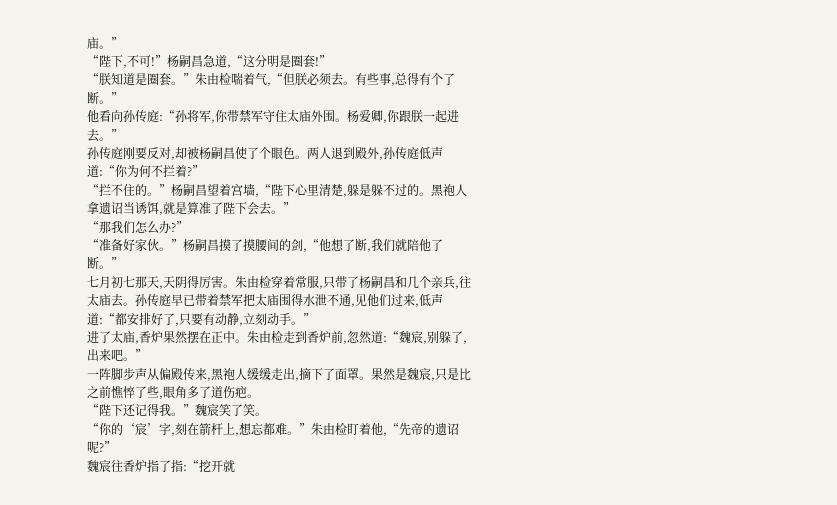庙。”
“陛下,不可!”杨嗣昌急道,“这分明是圈套!”
“朕知道是圈套。”朱由检喘着气,“但朕必须去。有些事,总得有个了断。”
他看向孙传庭:“孙将军,你带禁军守住太庙外围。杨爱卿,你跟朕一起进去。”
孙传庭刚要反对,却被杨嗣昌使了个眼色。两人退到殿外,孙传庭低声道:“你为何不拦着?”
“拦不住的。”杨嗣昌望着宫墙,“陛下心里清楚,躲是躲不过的。黑袍人拿遗诏当诱饵,就是算准了陛下会去。”
“那我们怎么办?”
“准备好家伙。”杨嗣昌摸了摸腰间的剑,“他想了断,我们就陪他了断。”
七月初七那天,天阴得厉害。朱由检穿着常服,只带了杨嗣昌和几个亲兵,往太庙去。孙传庭早已带着禁军把太庙围得水泄不通,见他们过来,低声道:“都安排好了,只要有动静,立刻动手。”
进了太庙,香炉果然摆在正中。朱由检走到香炉前,忽然道:“魏宸,别躲了,出来吧。”
一阵脚步声从偏殿传来,黑袍人缓缓走出,摘下了面罩。果然是魏宸,只是比之前憔悴了些,眼角多了道伤疤。
“陛下还记得我。”魏宸笑了笑。
“你的‘宸’字,刻在箭杆上,想忘都难。”朱由检盯着他,“先帝的遗诏呢?”
魏宸往香炉指了指:“挖开就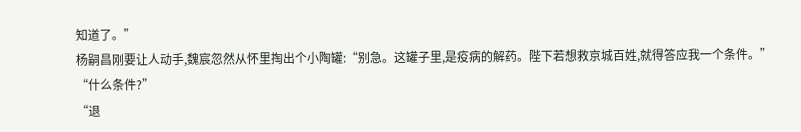知道了。”
杨嗣昌刚要让人动手,魏宸忽然从怀里掏出个小陶罐:“别急。这罐子里,是疫病的解药。陛下若想救京城百姓,就得答应我一个条件。”
“什么条件?”
“退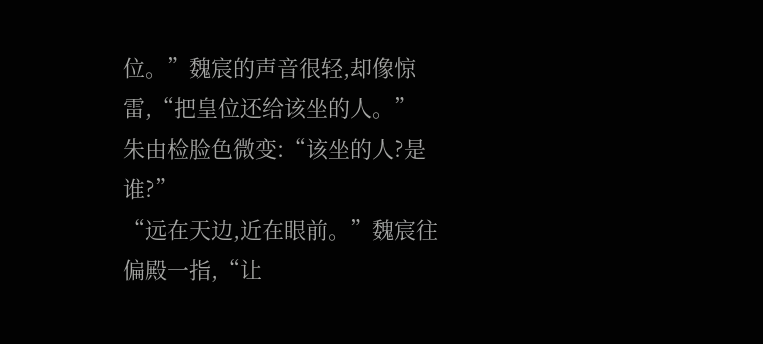位。”魏宸的声音很轻,却像惊雷,“把皇位还给该坐的人。”
朱由检脸色微变:“该坐的人?是谁?”
“远在天边,近在眼前。”魏宸往偏殿一指,“让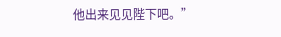他出来见见陛下吧。”